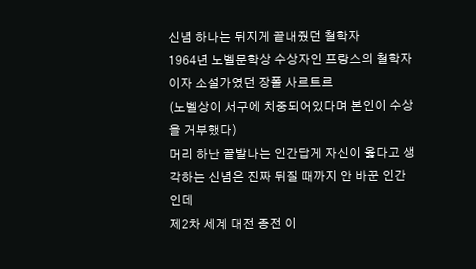신념 하나는 뒤지게 끝내줬던 철학자
1964년 노벨문학상 수상자인 프랑스의 철학자이자 소설가였던 장폴 사르트르
(노벨상이 서구에 치중되어있다며 본인이 수상을 거부했다)
머리 하난 끝발나는 인간답게 자신이 옳다고 생각하는 신념은 진짜 뒤질 때까지 안 바꾼 인간인데
제2차 세계 대전 종전 이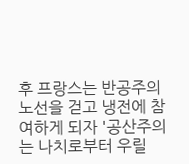후 프랑스는 반공주의 노선을 걷고 냉전에 참여하게 되자 '공산주의는 나치로부터 우릴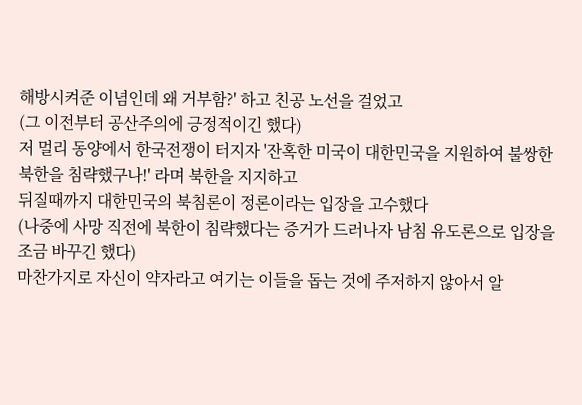해방시켜준 이념인데 왜 거부함?' 하고 친공 노선을 걸었고
(그 이전부터 공산주의에 긍정적이긴 했다)
저 멀리 동양에서 한국전쟁이 터지자 '잔혹한 미국이 대한민국을 지원하여 불쌍한 북한을 침략했구나!' 라며 북한을 지지하고
뒤질때까지 대한민국의 북침론이 정론이라는 입장을 고수했다
(나중에 사망 직전에 북한이 침략했다는 증거가 드러나자 남침 유도론으로 입장을 조금 바꾸긴 했다)
마찬가지로 자신이 약자라고 여기는 이들을 돕는 것에 주저하지 않아서 알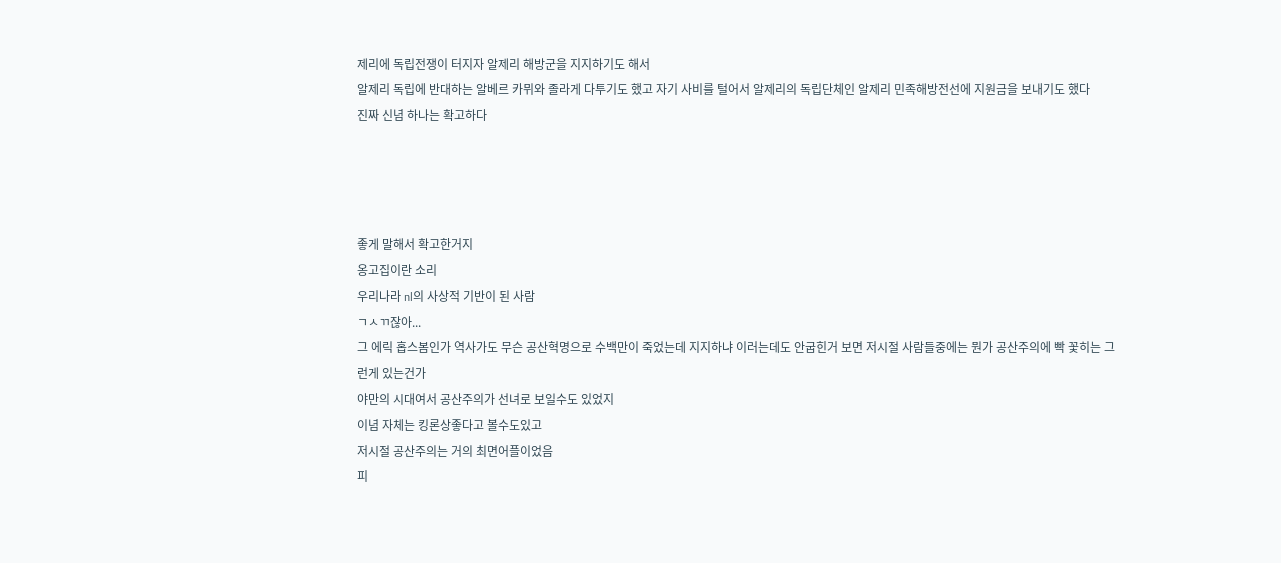제리에 독립전쟁이 터지자 알제리 해방군을 지지하기도 해서
알제리 독립에 반대하는 알베르 카뮈와 졸라게 다투기도 했고 자기 사비를 털어서 알제리의 독립단체인 알제리 민족해방전선에 지원금을 보내기도 했다
진짜 신념 하나는 확고하다




좋게 말해서 확고한거지
옹고집이란 소리
우리나라 nl의 사상적 기반이 된 사람
ㄱㅅㄲ잖아...
그 에릭 홉스봄인가 역사가도 무슨 공산혁명으로 수백만이 죽었는데 지지하냐 이러는데도 안굽힌거 보면 저시절 사람들중에는 뭔가 공산주의에 빡 꽃히는 그런게 있는건가
야만의 시대여서 공산주의가 선녀로 보일수도 있었지
이념 자체는 킹론상좋다고 볼수도있고
저시절 공산주의는 거의 최면어플이었음
피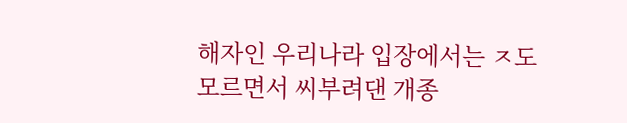해자인 우리나라 입장에서는 ㅈ도 모르면서 씨부려댄 개종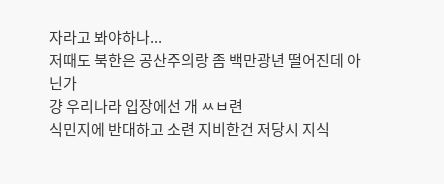자라고 봐야하나...
저때도 북한은 공산주의랑 좀 백만광년 떨어진데 아닌가
걍 우리나라 입장에선 개 ㅆㅂ련
식민지에 반대하고 소련 지비한건 저당시 지식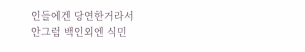인들에겐 당연한거라서
안그럼 백인외엔 식민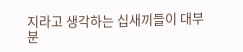지라고 생각하는 십새끼들이 대부분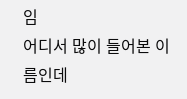임
어디서 많이 들어본 이름인데